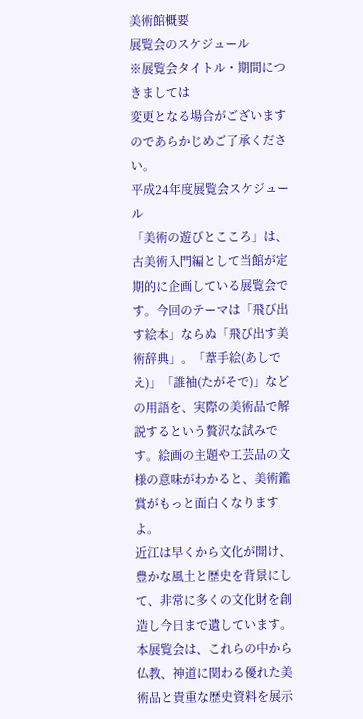美術館概要
展覧会のスケジュール
※展覧会タイトル・期間につきましては
変更となる場合がございますのであらかじめご了承ください。
平成24年度展覧会スケジュール
「美術の遊びとこころ」は、古美術入門編として当館が定期的に企画している展覧会です。今回のテーマは「飛び出す絵本」ならぬ「飛び出す美術辞典」。「葦手絵(あしでえ)」「誰袖(たがそで)」などの用語を、実際の美術品で解説するという贅沢な試みです。絵画の主題や工芸品の文様の意味がわかると、美術鑑賞がもっと面白くなりますよ。
近江は早くから文化が開け、豊かな風土と歴史を背景にして、非常に多くの文化財を創造し今日まで遺しています。本展覧会は、これらの中から仏教、神道に関わる優れた美術品と貴重な歴史資料を展示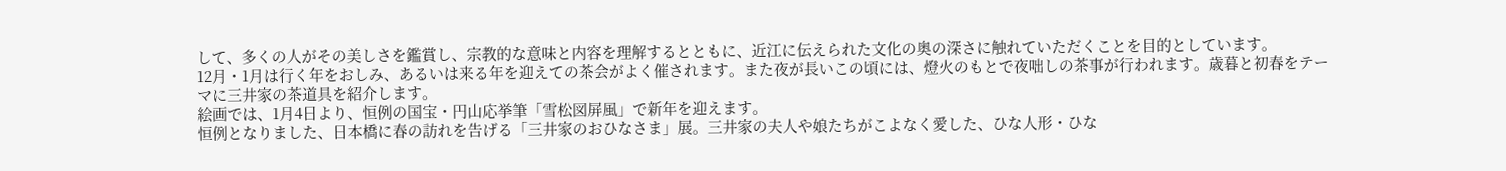して、多くの人がその美しさを鑑賞し、宗教的な意味と内容を理解するとともに、近江に伝えられた文化の奥の深さに触れていただくことを目的としています。
12月・1月は行く年をおしみ、あるいは来る年を迎えての茶会がよく催されます。また夜が長いこの頃には、燈火のもとで夜咄しの茶事が行われます。歳暮と初春をテーマに三井家の茶道具を紹介します。
絵画では、1月4日より、恒例の国宝・円山応挙筆「雪松図屏風」で新年を迎えます。
恒例となりました、日本橋に春の訪れを告げる「三井家のおひなさま」展。三井家の夫人や娘たちがこよなく愛した、ひな人形・ひな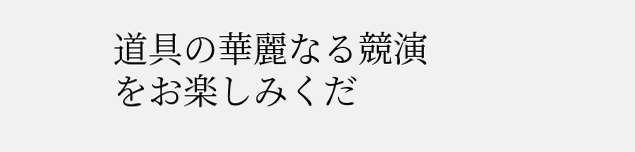道具の華麗なる競演をお楽しみくだ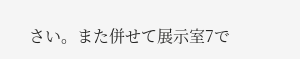さい。また併せて展示室7で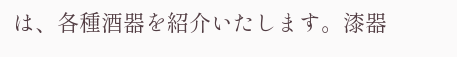は、各種酒器を紹介いたします。漆器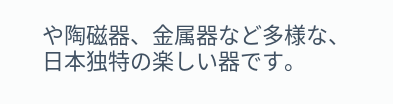や陶磁器、金属器など多様な、日本独特の楽しい器です。